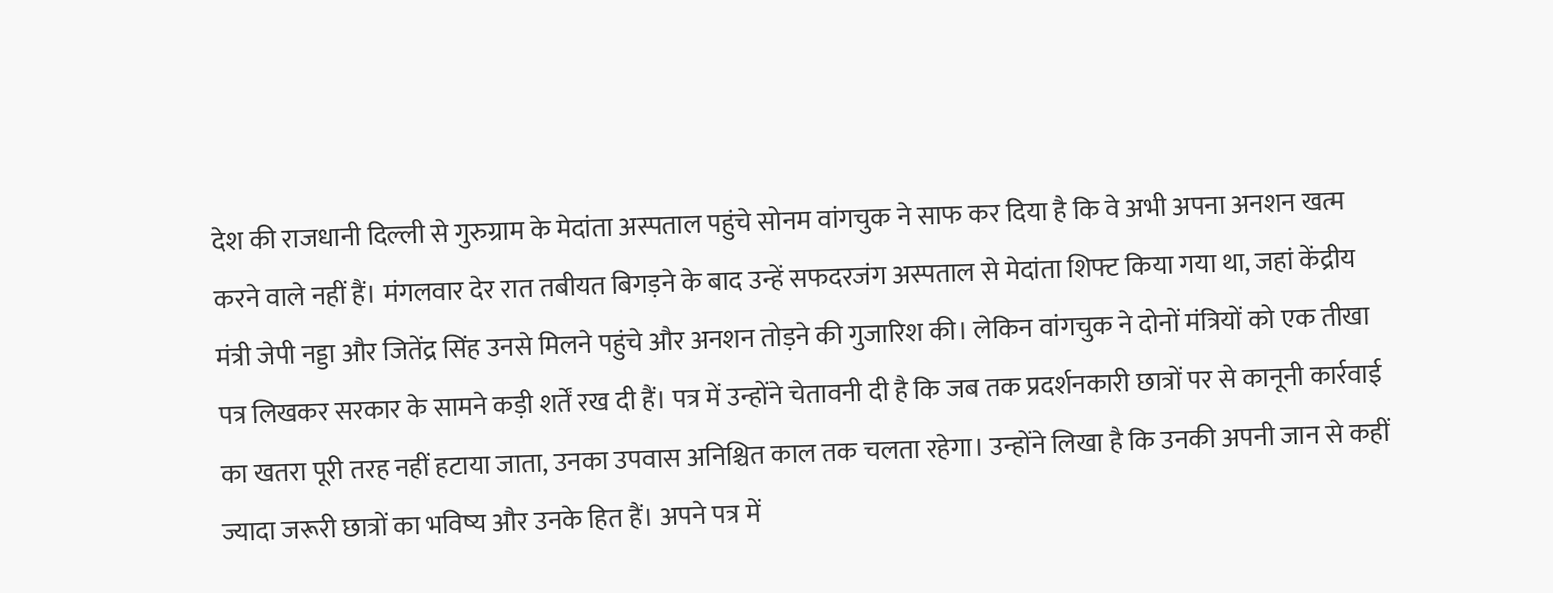देश की राजधानी दिल्ली से गुरुग्राम के मेदांता अस्पताल पहुंचे सोनम वांगचुक ने साफ कर दिया है कि वे अभी अपना अनशन खत्म करने वाले नहीं हैं। मंगलवार देर रात तबीयत बिगड़ने के बाद उन्हें सफदरजंग अस्पताल से मेदांता शिफ्ट किया गया था, जहां केंद्रीय मंत्री जेपी नड्डा और जितेंद्र सिंह उनसे मिलने पहुंचे और अनशन तोड़ने की गुजारिश की। लेकिन वांगचुक ने दोनों मंत्रियों को एक तीखा पत्र लिखकर सरकार के सामने कड़ी शर्तें रख दी हैं। पत्र में उन्होंने चेतावनी दी है कि जब तक प्रदर्शनकारी छात्रों पर से कानूनी कार्रवाई का खतरा पूरी तरह नहीं हटाया जाता, उनका उपवास अनिश्चित काल तक चलता रहेगा। उन्होंने लिखा है कि उनकी अपनी जान से कहीं ज्यादा जरूरी छात्रों का भविष्य और उनके हित हैं। अपने पत्र में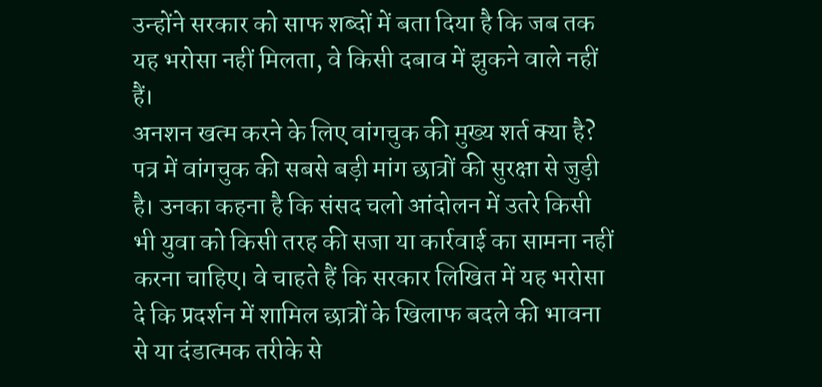उन्होंने सरकार को साफ शब्दों में बता दिया है कि जब तक यह भरोसा नहीं मिलता, वे किसी दबाव में झुकने वाले नहीं हैं।
अनशन खत्म करने के लिए वांगचुक की मुख्य शर्त क्या है?
पत्र में वांगचुक की सबसे बड़ी मांग छात्रों की सुरक्षा से जुड़ी है। उनका कहना है कि संसद चलो आंदोलन में उतरे किसी भी युवा को किसी तरह की सजा या कार्रवाई का सामना नहीं करना चाहिए। वे चाहते हैं कि सरकार लिखित में यह भरोसा दे कि प्रदर्शन में शामिल छात्रों के खिलाफ बदले की भावना से या दंडात्मक तरीके से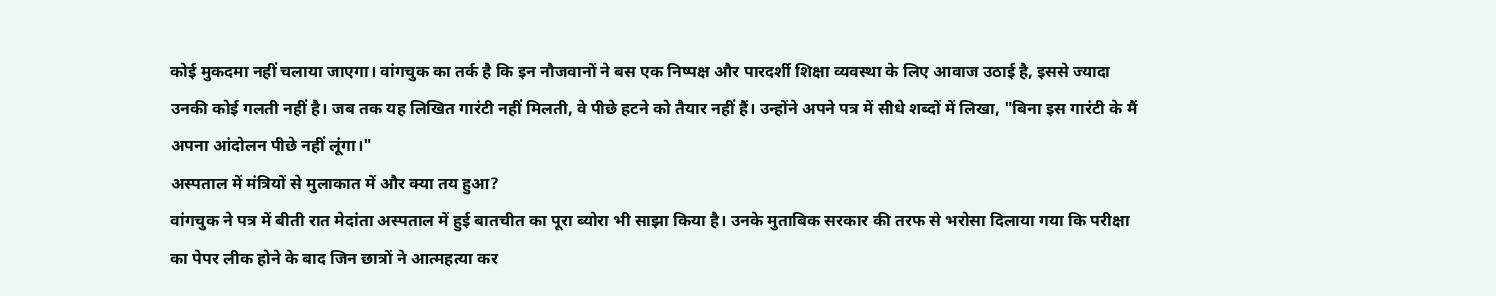कोई मुकदमा नहीं चलाया जाएगा। वांगचुक का तर्क है कि इन नौजवानों ने बस एक निष्पक्ष और पारदर्शी शिक्षा व्यवस्था के लिए आवाज उठाई है, इससे ज्यादा उनकी कोई गलती नहीं है। जब तक यह लिखित गारंटी नहीं मिलती, वे पीछे हटने को तैयार नहीं हैं। उन्होंने अपने पत्र में सीधे शब्दों में लिखा, "बिना इस गारंटी के मैं अपना आंदोलन पीछे नहीं लूंगा।"
अस्पताल में मंत्रियों से मुलाकात में और क्या तय हुआ?
वांगचुक ने पत्र में बीती रात मेदांता अस्पताल में हुई बातचीत का पूरा ब्योरा भी साझा किया है। उनके मुताबिक सरकार की तरफ से भरोसा दिलाया गया कि परीक्षा का पेपर लीक होने के बाद जिन छात्रों ने आत्महत्या कर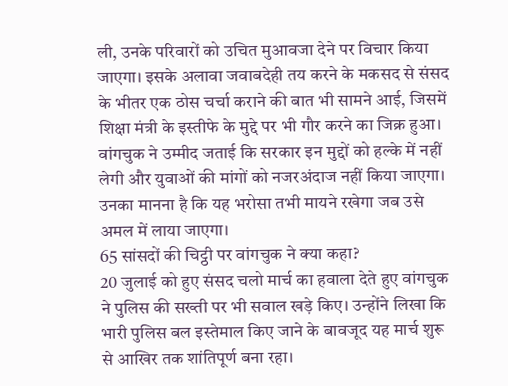ली, उनके परिवारों को उचित मुआवजा देने पर विचार किया जाएगा। इसके अलावा जवाबदेही तय करने के मकसद से संसद के भीतर एक ठोस चर्चा कराने की बात भी सामने आई, जिसमें शिक्षा मंत्री के इस्तीफे के मुद्दे पर भी गौर करने का जिक्र हुआ। वांगचुक ने उम्मीद जताई कि सरकार इन मुद्दों को हल्के में नहीं लेगी और युवाओं की मांगों को नजरअंदाज नहीं किया जाएगा। उनका मानना है कि यह भरोसा तभी मायने रखेगा जब उसे अमल में लाया जाएगा।
65 सांसदों की चिट्ठी पर वांगचुक ने क्या कहा?
20 जुलाई को हुए संसद चलो मार्च का हवाला देते हुए वांगचुक ने पुलिस की सख्ती पर भी सवाल खड़े किए। उन्होंने लिखा कि भारी पुलिस बल इस्तेमाल किए जाने के बावजूद यह मार्च शुरू से आखिर तक शांतिपूर्ण बना रहा।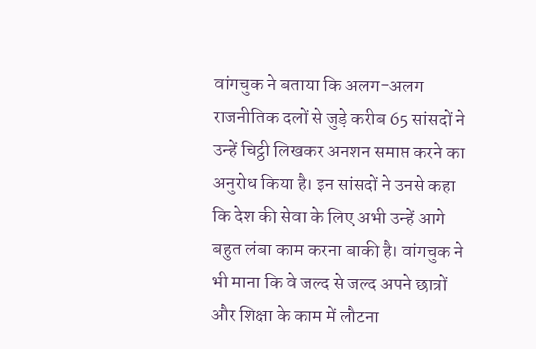वांगचुक ने बताया कि अलग-अलग राजनीतिक दलों से जुड़े करीब 65 सांसदों ने उन्हें चिट्ठी लिखकर अनशन समाप्त करने का अनुरोध किया है। इन सांसदों ने उनसे कहा कि देश की सेवा के लिए अभी उन्हें आगे बहुत लंबा काम करना बाकी है। वांगचुक ने भी माना कि वे जल्द से जल्द अपने छात्रों और शिक्षा के काम में लौटना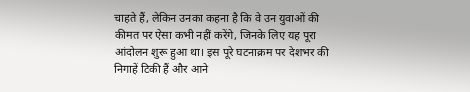चाहते हैं, लेकिन उनका कहना है कि वे उन युवाओं की कीमत पर ऐसा कभी नहीं करेंगे, जिनके लिए यह पूरा आंदोलन शुरू हुआ था। इस पूरे घटनाक्रम पर देशभर की निगाहें टिकी हैं और आने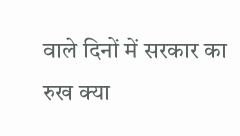वाले दिनों में सरकार का रुख क्या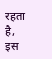रहता है, इस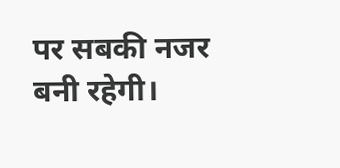पर सबकी नजर बनी रहेगी।